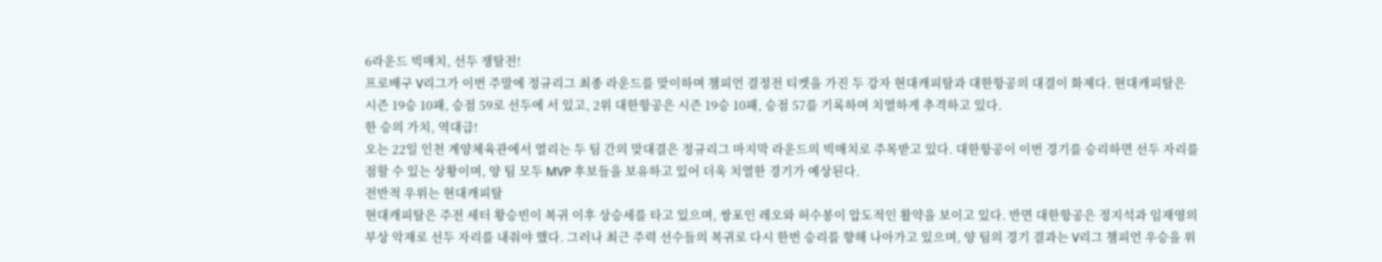6라운드 빅매치, 선두 쟁탈전!
프로배구 V리그가 이번 주말에 정규리그 최종 라운드를 맞이하며 챔피언 결정전 티켓을 가진 두 강자 현대캐피탈과 대한항공의 대결이 화제다. 현대캐피탈은 시즌 19승 10패, 승점 59로 선두에 서 있고, 2위 대한항공은 시즌 19승 10패, 승점 57를 기록하며 치열하게 추격하고 있다.
한 승의 가치, 역대급!
오는 22일 인천 계양체육관에서 열리는 두 팀 간의 맞대결은 정규리그 마지막 라운드의 빅매치로 주목받고 있다. 대한항공이 이번 경기를 승리하면 선두 자리를 점할 수 있는 상황이며, 양 팀 모두 MVP 후보들을 보유하고 있어 더욱 치열한 경기가 예상된다.
전반적 우위는 현대캐피탈
현대캐피탈은 주전 세터 황승빈이 복귀 이후 상승세를 타고 있으며, 쌍포인 레오와 허수봉이 압도적인 활약을 보이고 있다. 반면 대한항공은 정지석과 임재영의 부상 악재로 선두 자리를 내줘야 했다. 그러나 최근 주력 선수들의 복귀로 다시 한번 승리를 향해 나아가고 있으며, 양 팀의 경기 결과는 V리그 챔피언 우승을 위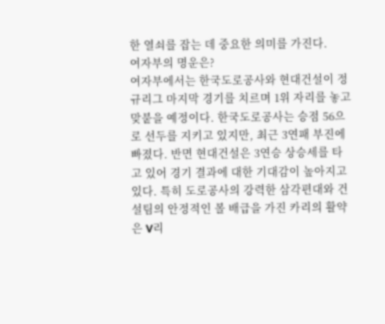한 열쇠를 잡는 데 중요한 의미를 가진다.
여자부의 명운은?
여자부에서는 한국도로공사와 현대건설이 정규리그 마지막 경기를 치르며 1위 자리를 놓고 맞붙을 예정이다. 한국도로공사는 승점 56으로 선두를 지키고 있지만, 최근 3연패 부진에 빠졌다. 반면 현대건설은 3연승 상승세를 타고 있어 경기 결과에 대한 기대감이 높아지고 있다. 특히 도로공사의 강력한 삼각편대와 건설팀의 안정적인 볼 배급을 가진 카리의 활약은 V리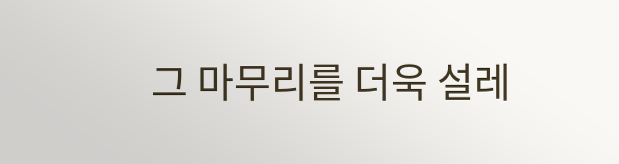그 마무리를 더욱 설레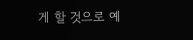게 할 것으로 예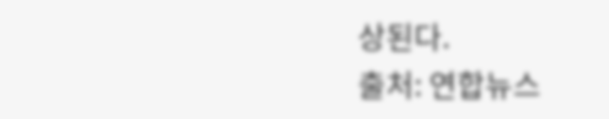상된다.
출처: 연합뉴스